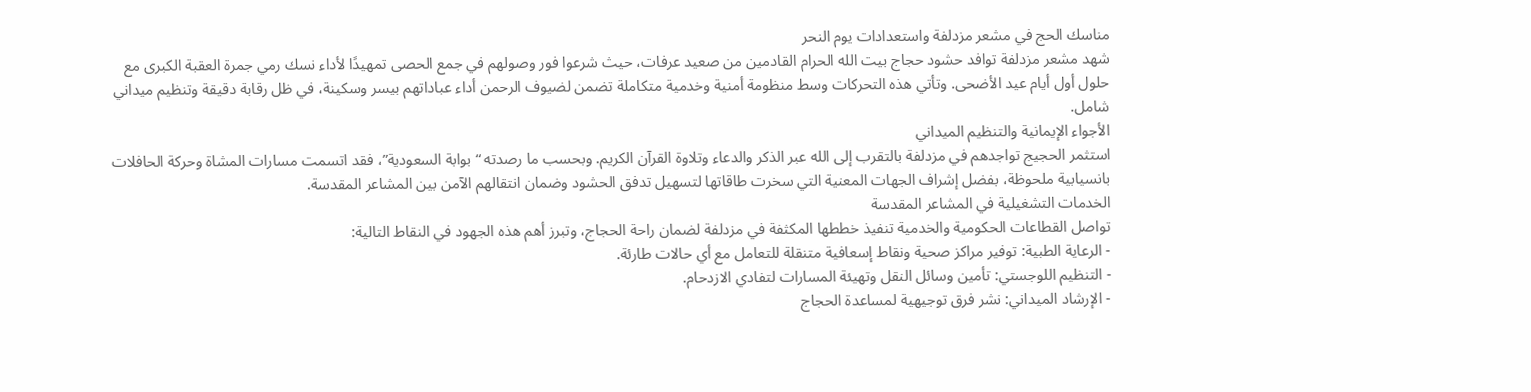مناسك الحج في مشعر مزدلفة واستعدادات يوم النحر
شهد مشعر مزدلفة توافد حشود حجاج بيت الله الحرام القادمين من صعيد عرفات، حيث شرعوا فور وصولهم في جمع الحصى تمهيدًا لأداء نسك رمي جمرة العقبة الكبرى مع حلول أول أيام عيد الأضحى. وتأتي هذه التحركات وسط منظومة أمنية وخدمية متكاملة تضمن لضيوف الرحمن أداء عباداتهم بيسر وسكينة، في ظل رقابة دقيقة وتنظيم ميداني شامل.
الأجواء الإيمانية والتنظيم الميداني
استثمر الحجيج تواجدهم في مزدلفة بالتقرب إلى الله عبر الذكر والدعاء وتلاوة القرآن الكريم. وبحسب ما رصدته “بوابة السعودية”، فقد اتسمت مسارات المشاة وحركة الحافلات بانسيابية ملحوظة، بفضل إشراف الجهات المعنية التي سخرت طاقاتها لتسهيل تدفق الحشود وضمان انتقالهم الآمن بين المشاعر المقدسة.
الخدمات التشغيلية في المشاعر المقدسة
تواصل القطاعات الحكومية والخدمية تنفيذ خططها المكثفة في مزدلفة لضمان راحة الحجاج، وتبرز أهم هذه الجهود في النقاط التالية:
- الرعاية الطبية: توفير مراكز صحية ونقاط إسعافية متنقلة للتعامل مع أي حالات طارئة.
- التنظيم اللوجستي: تأمين وسائل النقل وتهيئة المسارات لتفادي الازدحام.
- الإرشاد الميداني: نشر فرق توجيهية لمساعدة الحجاج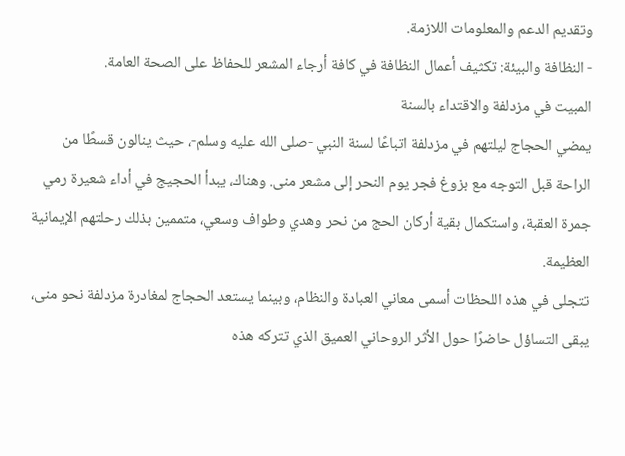وتقديم الدعم والمعلومات اللازمة.
- النظافة والبيئة: تكثيف أعمال النظافة في كافة أرجاء المشعر للحفاظ على الصحة العامة.
المبيت في مزدلفة والاقتداء بالسنة
يمضي الحجاج ليلتهم في مزدلفة اتباعًا لسنة النبي -صلى الله عليه وسلم-، حيث ينالون قسطًا من الراحة قبل التوجه مع بزوغ فجر يوم النحر إلى مشعر منى. وهناك، يبدأ الحجيج في أداء شعيرة رمي جمرة العقبة، واستكمال بقية أركان الحج من نحر وهدي وطواف وسعي، متممين بذلك رحلتهم الإيمانية العظيمة.
تتجلى في هذه اللحظات أسمى معاني العبادة والنظام، وبينما يستعد الحجاج لمغادرة مزدلفة نحو منى، يبقى التساؤل حاضرًا حول الأثر الروحاني العميق الذي تتركه هذه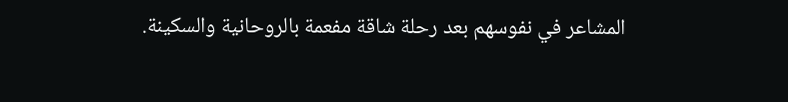المشاعر في نفوسهم بعد رحلة شاقة مفعمة بالروحانية والسكينة.